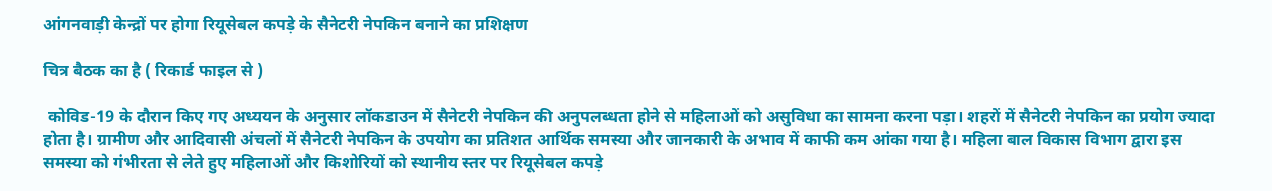आंगनवाड़ी केन्द्रों पर होगा रियूसेबल कपड़े के सैनेटरी नेपकिन बनाने का प्रशिक्षण

चित्र बैठक का है ( रिकार्ड फाइल से )

 कोविड-19 के दौरान किए गए अध्ययन के अनुसार लॉकडाउन में सैनेटरी नेपकिन की अनुपलब्धता होने से महिलाओं को असुविधा का सामना करना पड़ा। शहरों में सैनेटरी नेपकिन का प्रयोग ज्यादा होता है। ग्रामीण और आदिवासी अंचलों में सैनेटरी नेपकिन के उपयोग का प्रतिशत आर्थिक समस्या और जानकारी के अभाव में काफी कम आंका गया है। महिला बाल विकास विभाग द्वारा इस समस्या को गंभीरता से लेते हुए महिलाओं और किशोरियों को स्थानीय स्तर पर रियूसेबल कपड़े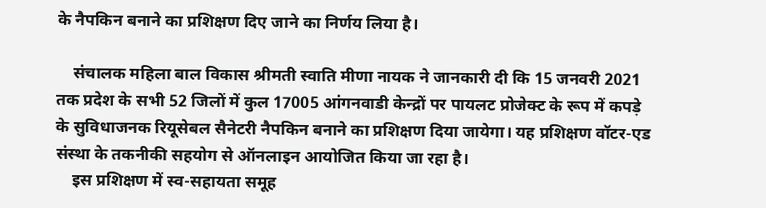के नैपकिन बनाने का प्रशिक्षण दिए जाने का निर्णय लिया है।

    संचालक महिला बाल विकास श्रीमती स्वाति मीणा नायक ने जानकारी दी कि 15 जनवरी 2021 तक प्रदेश के सभी 52 जिलों में कुल 17005 आंगनवाडी केन्द्रों पर पायलट प्रोजेक्ट के रूप में कपड़े के सुविधाजनक रियूसेबल सैनेटरी नैपकिन बनाने का प्रशिक्षण दिया जायेगा। यह प्रशिक्षण वॉटर-एड संस्था के तकनीकी सहयोग से ऑनलाइन आयोजित किया जा रहा है।
    इस प्रशिक्षण में स्व-सहायता समूह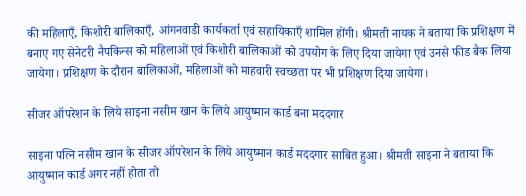की महिलाएँ, किशोरी बालिकाएँ, आंगनवाडी कार्यकर्ता एवं सहायिकाएँ शामिल होंगी। श्रीमती नायक ने बताया कि प्रशिक्षण में बनाए गए सेनेटरी नैपकिन्स को महिलाओं एवं किशोरी बालिकाओं को उपयोग के लिए दिया जायेगा एवं उनसे फीड बैक लिया जायेगा। प्रशिक्षण के दौरान बालिकाओं, महिलाओं को माहवारी स्वच्छता पर भी प्रशिक्षण दिया जायेगा।

सीजर ऑपरेशन के लिये साइना नसीम खान के लिये आयुष्मान कार्ड बना मददगार

साइना पत्नि नसीम खान के सीजर ऑपरेशन के लिये आयुष्मान कार्ड मददगार साबित हुआ। श्रीमती साइना ने बताया कि आयुष्मान कार्ड अगर नहीं होता तो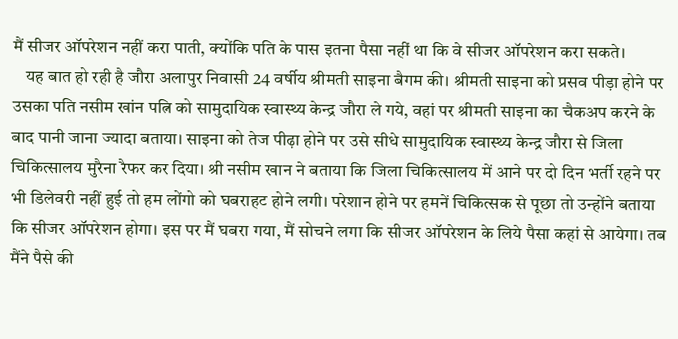मैं सीजर ऑपरेशन नहीं करा पाती, क्योंकि पति के पास इतना पैसा नहीं था कि वे सीजर ऑपरेशन करा सकते।
    यह बात हो रही है जौरा अलापुर निवासी 24 वर्षीय श्रीमती साइना बैगम की। श्रीमती साइना को प्रसव पीड़ा होने पर उसका पति नसीम खांन पत्नि को सामुदायिक स्वास्थ्य केन्द्र जौरा ले गये, वहां पर श्रीमती साइना का चैकअप करने के बाद पानी जाना ज्यादा बताया। साइना को तेज पीढ़ा होने पर उसे सीधे सामुदायिक स्वास्थ्य केन्द्र जौरा से जिला चिकित्सालय मुरैना रैफर कर दिया। श्री नसीम खान ने बताया कि जिला चिकित्सालय में आने पर दो दिन भर्ती रहने पर भी डिलेवरी नहीं हुई तो हम लोंगो को घबराहट होने लगी। परेशान होने पर हमनें चिकित्सक से पूछा तो उन्होंने बताया कि सीजर ऑपरेशन होगा। इस पर मैं घबरा गया, मैं सोचने लगा कि सीजर ऑपरेशन के लिये पैसा कहां से आयेगा। तब मैंने पैसे की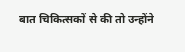बात चिकित्सकों से की तो उन्होंने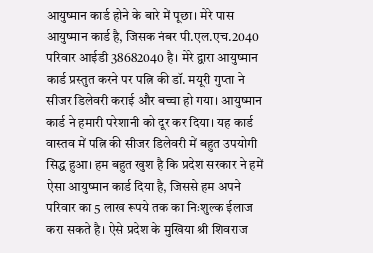आयुष्मान कार्ड होने के बारे में पूछा। मेरे पास आयुष्मान कार्ड है, जिसक नंबर पी.एल.एच.2040 परिवार आईडी 38682040 है। मेरे द्वारा आयुष्मान कार्ड प्रस्तुत करने पर पत्नि की डॉ. मयूरी गुप्ता ने सीजर डिलेवरी कराई और बच्चा हो गया। आयुष्मान कार्ड ने हमारी परेशानी को दूर कर दिया। यह कार्ड वास्तव में पत्नि की सीजर डिलेवरी में बहुत उपयोगी सिद्ध हुआ। हम बहुत खुश है कि प्रदेश सरकार ने हमें ऐसा आयुष्मान कार्ड दिया है, जिससे हम अपने परिवार का 5 लाख रूपये तक का निःशुल्क ईलाज करा सकते है। ऐसे प्रदेश के मुखिया श्री शिवराज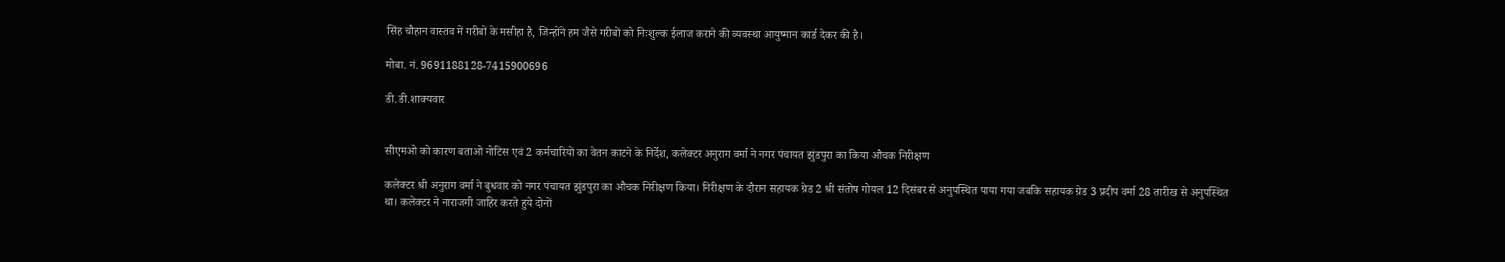सिंह चौहान वास्तव में गरीबों के मसीहा है, जिन्होंने हम जैसे गरीबों को निःशुल्क ईलाज कराने की व्यवस्था आयुष्मान कार्ड देकर की है।

मोबा. नं. 9691188128-7415900696

डी.डी.शाक्यवार


सीएमओ को कारण बताओ नोटिस एवं 2 कर्मचारियों का वेतन काटने के निर्देश, कलेक्टर अनुराग वर्मा ने नगर पंचायत झुंडपुरा का किया औचक निरीक्षण

कलेक्टर श्री अनुराग वर्मा ने बुधवार को नगर पंचायत झुंडपुरा का औचक निरीक्षण किया। निरीक्षण के दौरान सहायक ग्रेड 2 श्री संतोष गोयल 12 दिसंबर से अनुपस्थित पाया गया जबकि सहायक ग्रेड 3 प्रदीप वर्मा 28 तारीख से अनुपस्थित था। कलेक्टर ने नाराजगी जाहिर करते हुये दोनों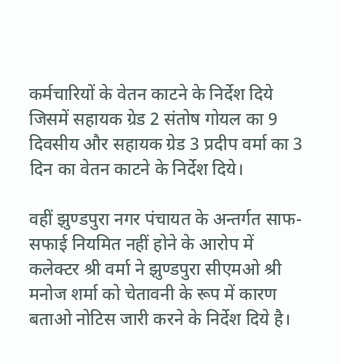कर्मचारियों के वेतन काटने के निर्देश दिये जिसमें सहायक ग्रेड 2 संतोष गोयल का 9 दिवसीय और सहायक ग्रेड 3 प्रदीप वर्मा का 3 दिन का वेतन काटने के निर्देश दिये।

वहीं झुण्डपुरा नगर पंचायत के अन्तर्गत साफ-सफाई नियमित नहीं होने के आरोप में कलेक्टर श्री वर्मा ने झुण्डपुरा सीएमओ श्री मनोज शर्मा को चेतावनी के रूप में कारण बताओ नोटिस जारी करने के निर्देश दिये है।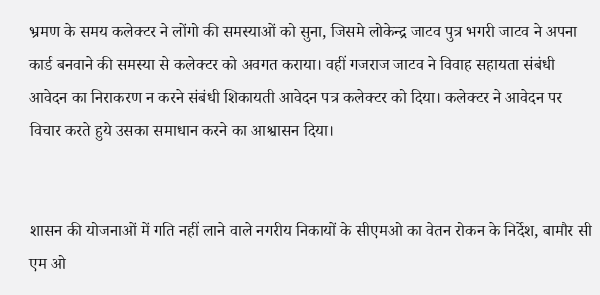भ्रमण के समय कलेक्टर ने लोंगो की समस्याओं को सुना, जिसमे लोकेन्द्र जाटव पुत्र भगरी जाटव ने अपना कार्ड बनवाने की समस्या से कलेक्टर को अवगत कराया। वहीं गजराज जाटव ने विवाह सहायता संबंधी आवेदन का निराकरण न करने संबंधी शिकायती आवेदन पत्र कलेक्टर को दिया। कलेक्टर ने आवेदन पर विचार करते हुये उसका समाधान करने का आश्वासन दिया।


शासन की योजनाओं में गति नहीं लाने वाले नगरीय निकायों के सीएमओ का वेतन रोकन के निर्देश, बामौर सी एम ओ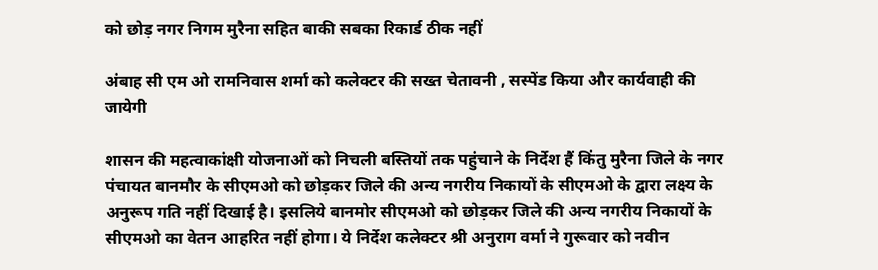को छोड़ नगर निगम मुरैना सहित बाकी सबका रिकार्ड ठीक नहीं

अंबाह सी एम ओ रामनिवास शर्मा को कलेक्टर की सख्त चेतावनी , सस्पेंड किया और कार्यवाही की जायेगी

शासन की महत्वाकांक्षी योजनाओं को निचली बस्तियों तक पहुंचाने के निर्देश हैं किंतु मुरैना जिले के नगर पंचायत बानमौर के सीएमओ को छोड़कर जिले की अन्य नगरीय निकायों के सीएमओ के द्वारा लक्ष्य के अनुरूप गति नहीं दिखाई है। इसलिये बानमोर सीएमओ को छोड़कर जिले की अन्य नगरीय निकायों के सीएमओ का वेतन आहरित नहीं होगा। ये निर्देश कलेक्टर श्री अनुराग वर्मा ने गुरूवार को नवीन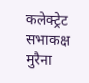कलेक्ट्रेट सभाकक्ष मुरैना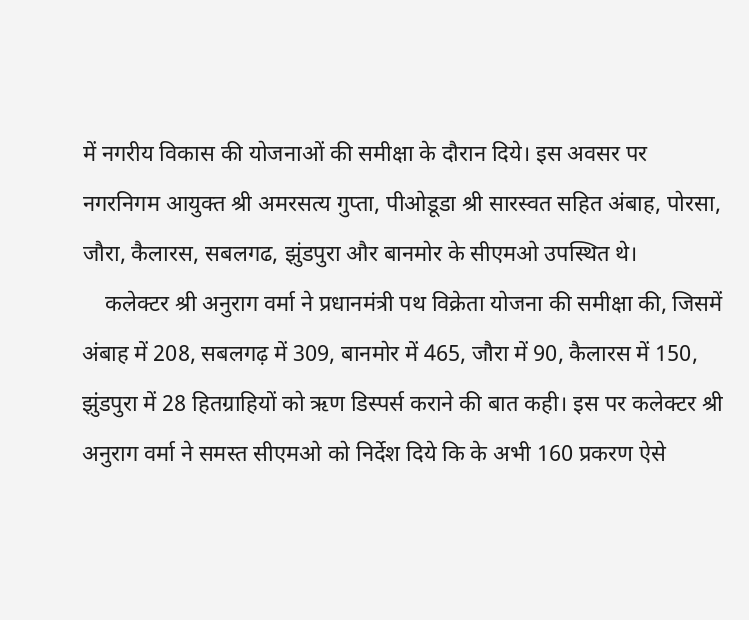में नगरीय विकास की योजनाओं की समीक्षा के दौरान दिये। इस अवसर पर नगरनिगम आयुक्त श्री अमरसत्य गुप्ता, पीओडूडा श्री सारस्वत सहित अंबाह, पोरसा, जौरा, कैलारस, सबलगढ, झुंडपुरा और बानमोर के सीएमओ उपस्थित थे।
    कलेक्टर श्री अनुराग वर्मा ने प्रधानमंत्री पथ विक्रेता योजना की समीक्षा की, जिसमें अंबाह में 208, सबलगढ़ में 309, बानमोर में 465, जौरा में 90, कैलारस में 150, झुंडपुरा में 28 हितग्राहियों को ऋण डिस्पर्स कराने की बात कही। इस पर कलेक्टर श्री  अनुराग वर्मा ने समस्त सीएमओ को निर्देश दिये कि के अभी 160 प्रकरण ऐसे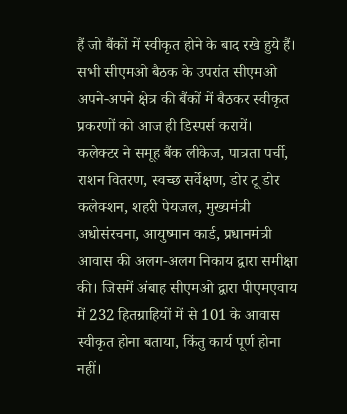हैं जो बैंकों में स्वीकृत होने के बाद रखे हुये हैं। सभी सीएमओ बैठक के उपरांत सीएमओ अपने-अपने क्षेत्र की बैंकों में बैठकर स्वीकृत प्रकरणों को आज ही डिस्पर्स करायें। कलेक्टर ने समूह बैंक लीकेज, पात्रता पर्ची, राशन वितरण, स्वच्छ सर्वेक्षण, डोर टू डोर कलेक्शन, शहरी पेयजल, मुख्यमंत्री अधोसंरचना, आयुष्मान कार्ड, प्रधानमंत्री आवास की अलग-अलग निकाय द्वारा समीक्षा की। जिसमें अंबाह सीएमओ द्वारा पीएमएवाय में 232 हितग्राहियों में से 101 के आवास स्वीकृत होना बताया, किंतु कार्य पूर्ण होना नहीं।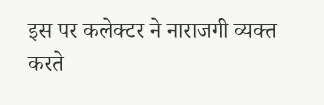इस पर कलेक्टर ने नाराजगी व्यक्त करते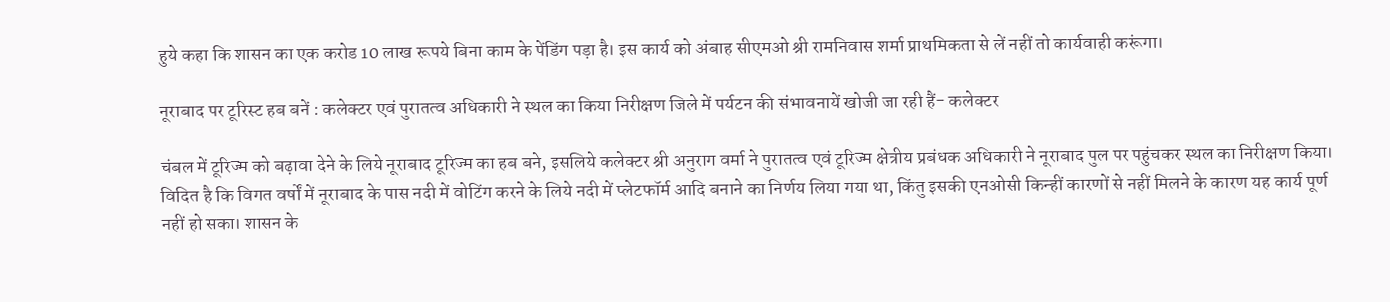हुये कहा कि शासन का एक करोड 10 लाख रूपये बिना काम के पेंडिंग पड़ा है। इस कार्य को अंबाह सीएमओ श्री रामनिवास शर्मा प्राथमिकता से लें नहीं तो कार्यवाही करूंगा।

नूराबाद पर टूरिस्ट हब बनें : कलेक्टर एवं पुरातत्व अधिकारी ने स्थल का किया निरीक्षण जिले में पर्यटन की संभावनायें खोजी जा रही हैं- कलेक्टर

चंबल में टूरिज्म को बढ़ावा देने के लिये नूराबाद टूरिज्म का हब बने, इसलिये कलेक्टर श्री अनुराग वर्मा ने पुरातत्व एवं टूरिज्म क्षेत्रीय प्रबंधक अधिकारी ने नूराबाद पुल पर पहुंचकर स्थल का निरीक्षण किया। विदित है कि विगत वर्षों में नूराबाद के पास नदी में वोटिंग करने के लिये नदी में प्लेटफॉर्म आदि बनाने का निर्णय लिया गया था, किंतु इसकी एनओसी किन्हीं कारणों से नहीं मिलने के कारण यह कार्य पूर्ण नहीं हो सका। शासन के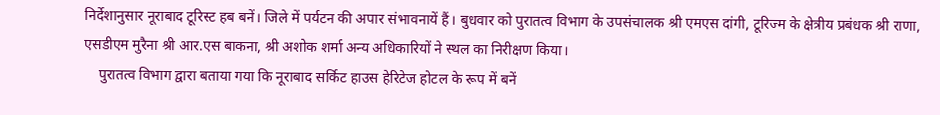निर्देशानुसार नूराबाद टूरिस्ट हब बनें। जिले में पर्यटन की अपार संभावनायें हैं। बुधवार को पुरातत्व विभाग के उपसंचालक श्री एमएस दांगी, टूरिज्म के क्षेत्रीय प्रबंधक श्री राणा, एसडीएम मुरैना श्री आर.एस बाकना, श्री अशोक शर्मा अन्य अधिकारियों ने स्थल का निरीक्षण किया।
    पुरातत्व विभाग द्वारा बताया गया कि नूराबाद सर्किट हाउस हेरिटेज होटल के रूप में बनें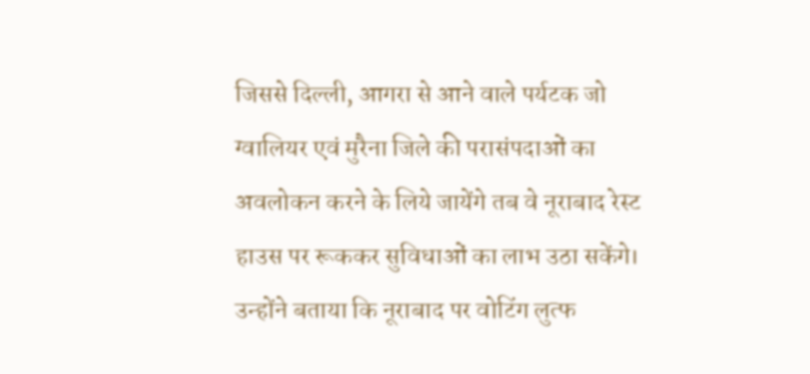जिससे दिल्ली, आगरा से आने वाले पर्यटक जो ग्वालियर एवं मुरैना जिले की परासंपदाओं का अवलोकन करने के लिये जायेंगे तब वे नूराबाद रेस्ट हाउस पर रूककर सुविधाओं का लाभ उठा सकेंगे। उन्होंने बताया कि नूराबाद पर वोटिंग लुत्फ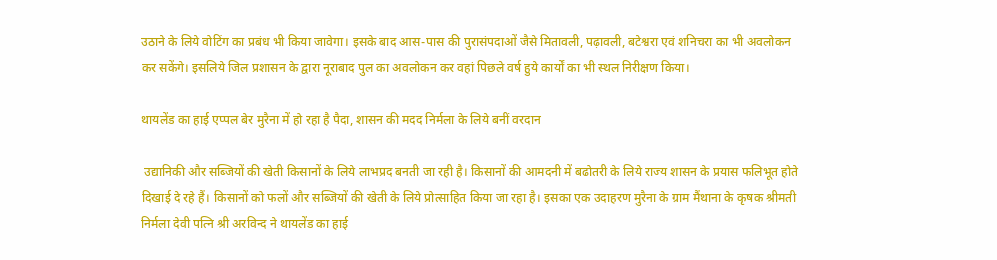उठाने के लिये वोटिंग का प्रबंध भी किया जावेगा। इसके बाद आस-पास की पुरासंपदाओं जैसे मितावली, पढ़ावली, बटेश्वरा एवं शनिचरा का भी अवलोकन कर सकेंगे। इसलिये जिल प्रशासन के द्वारा नूराबाद पुल का अवलोकन कर वहां पिछले वर्ष हुये कार्यों का भी स्थल निरीक्षण किया।

थायलेंड का हाई एप्पल बेर मुरैना में हो रहा है पैदा, शासन की मदद निर्मला के लिये बनीं वरदान

 उद्यानिकी और सब्जियों की खेती किसानों के लिये लाभप्रद बनती जा रही है। किसानों की आमदनी में बढोतरी के लिये राज्य शासन के प्रयास फलिभूत होते दिखाई दे रहे हैं। किसानों को फलों और सब्जियों की खेती के लिये प्रोत्साहित किया जा रहा है। इसका एक उदाहरण मुरैना के ग्राम मैंथाना के कृषक श्रीमती निर्मला देवी पत्नि श्री अरविन्द ने थायलेंड का हाई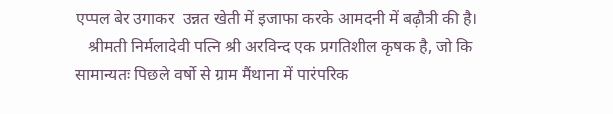एप्पल बेर उगाकर  उन्नत खेती में इजाफा करके आमदनी में बढ़ौत्री की है।
   श्रीमती निर्मलादेवी पत्नि श्री अरविन्द एक प्रगतिशील कृषक है, जो कि सामान्यतः पिछले वर्षो से ग्राम मैंथाना में पारंपरिक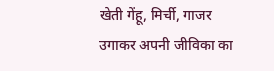खेती गेंहू, मिर्ची, गाजर उगाकर अपनी जीविका का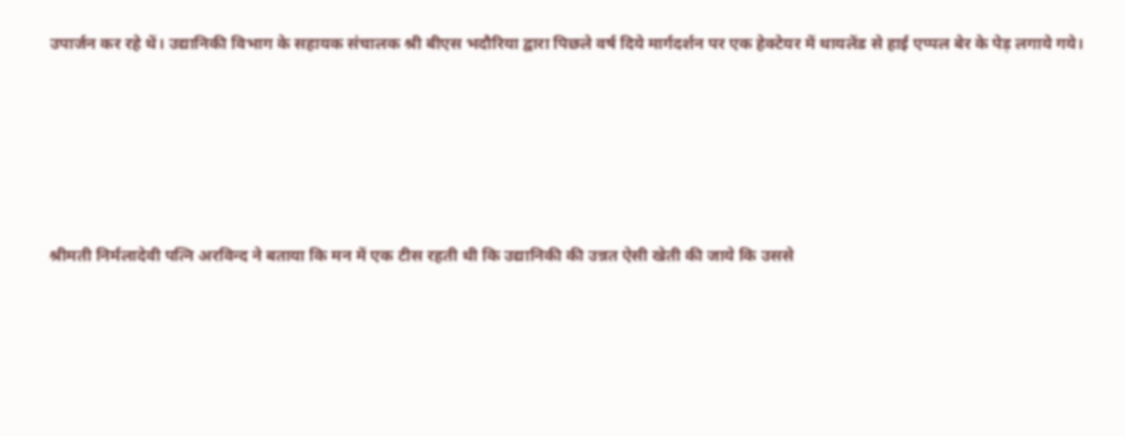उपार्जन कर रहे थें। उद्यानिकी विभाग के सहायक संचालक श्री बीएस भदौरिया द्वारा पिछले वर्ष दिये मार्गदर्शन पर एक हेक्टेयर में थायलेंड से हाई एप्पल बेर के पेड़ लगाये गये।





श्रीमती निर्मलादेवी पत्नि अरविन्द ने बताया कि मन में एक टीस रहती थी कि उद्यानिकी की उन्नत ऐसी खेती की जाये कि उससे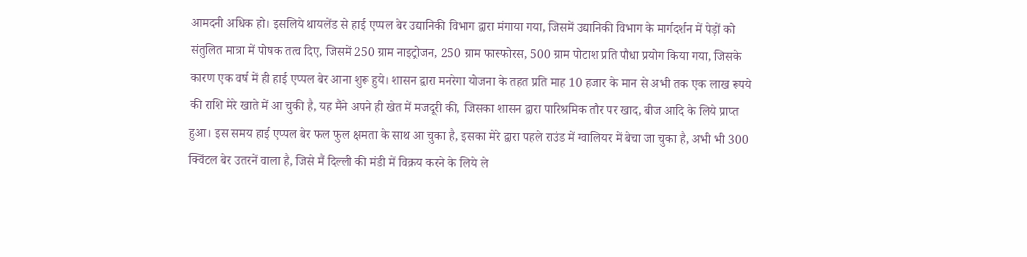आमदनी अधिक हो। इसलिये थायलेंड से हाई एप्पल बेर उद्यानिकी विभाग द्वारा मंगाया गया, जिसमें उद्यानिकी विभाग के मार्गदर्शन में पेड़ों को संतुलित मात्रा में पोषक तत्व दिए, जिसमें 250 ग्राम नाइट्रोजन, 250 ग्राम फास्फोरस, 500 ग्राम पोटाश प्रति पौधा प्रयोग किया गया, जिसके कारण एक वर्ष में ही हाई एप्पल बेर आना शुरू हुये। शासन द्वारा मनरेगा योजना के तहत प्रति माह 10 हजार के मान से अभी तक एक लाख रूपये की राशि मेरे खाते में आ चुकी है, यह मैंने अपने ही खेत में मजदूरी की, जिसका शासन द्वारा पारिश्रमिक तौर पर खाद, बीज आदि के लिये प्राप्त हुआ। इस समय हाई एप्पल बेर फल फुल क्षमता के साथ आ चुका है, इसका मेरे द्वारा पहले राउंड में ग्वालियर में बेचा जा चुका है, अभी भी 300 क्विंटल बेर उतरनें वाला है, जिसे मैं दिल्ली की मंडी में विक्रय करने के लिये ले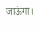जाऊंगा।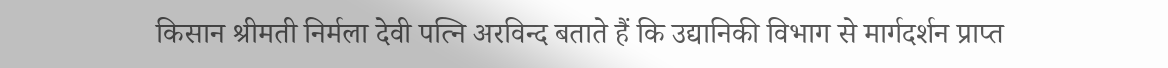किसान श्रीमती निर्मला देवी पत्नि अरविन्द बताते हैं कि उद्यानिकी विभाग से मार्गदर्शन प्राप्त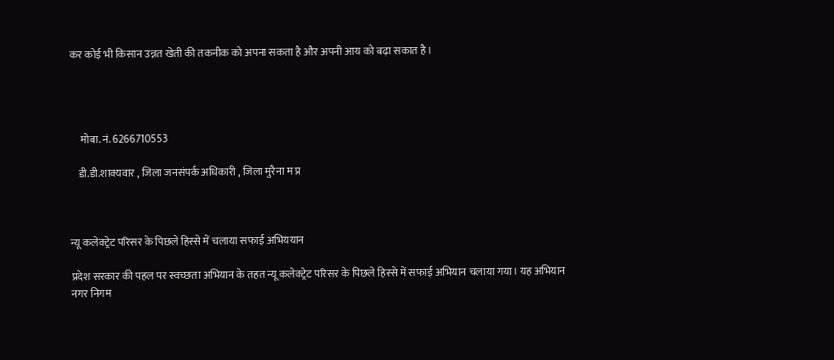कर कोई भी किसान उन्नत खेती की तकनीक को अपना सकता है और अपनी आय को बढ़ा सकात है।




     मोबा. नं. 6266710553

    डी.डी.शाक्यवार , जिला जनसंपर्क अधिकारी , जिला मुरैना म प्र



न्यू कलेक्ट्रेट परिसर के पिछले हिस्से में चलाया सफाई अभिययान

प्रदेश सरकार की पहल पर स्वच्छता अभियान के तहत न्यू कलेक्ट्रेट परिसर के पिछले हिस्से में सफाई अभियान चलाया गया। यह अभियान नगर निगम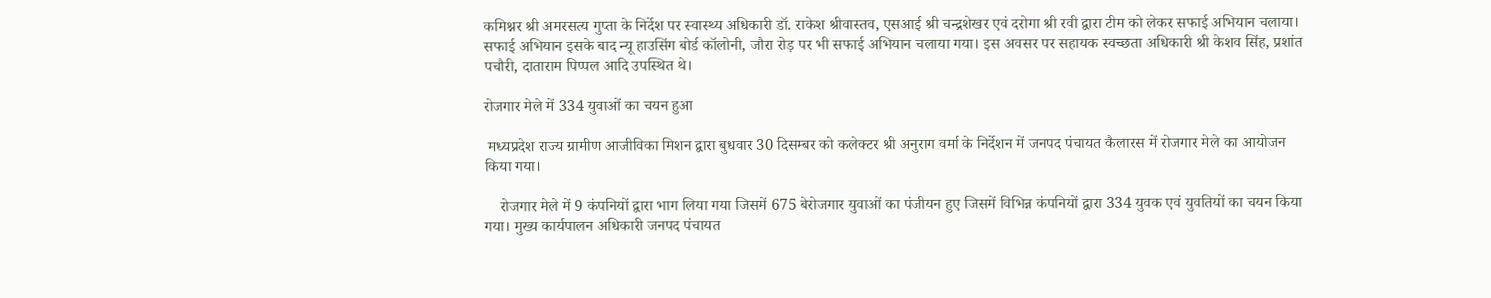कमिश्नर श्री अमरसत्य गुप्ता के निर्देश पर स्वास्थ्य अधिकारी डॉ. राकेश श्रीवास्तव, एसआई श्री चन्द्रशेखर एवं दरोगा श्री रवी द्वारा टीम को लेकर सफाई अभियान चलाया। सफाई अभियान इसके बाद न्यू हाउसिंग बोर्ड कॉलोनी, जौरा रोड़ पर भी सफाई अभियान चलाया गया। इस अवसर पर सहायक स्वच्छता अधिकारी श्री केशव सिंह, प्रशांत पचौरी, दाताराम पिप्पल आदि उपस्थित थे।

रोजगार मेले में 334 युवाओं का चयन हुआ

 मध्यप्रदेश राज्य ग्रामीण आजीविका मिशन द्वारा बुधवार 30 दिसम्बर को कलेक्टर श्री अनुराग वर्मा के निर्देशन में जनपद पंचायत कैलारस में रोजगार मेले का आयोजन किया गया।

    रोजगार मेले में 9 कंपनियों द्वारा भाग लिया गया जिसमें 675 बेरोजगार युवाओं का पंजीयन हुए जिसमें विभिन्न कंपनियों द्वारा 334 युवक एवं युवतियों का चयन किया गया। मुख्य कार्यपालन अधिकारी जनपद पंचायत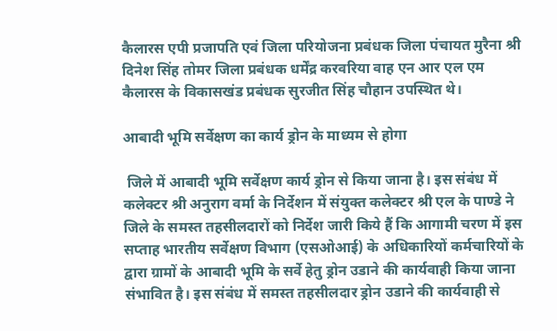कैलारस एपी प्रजापति एवं जिला परियोजना प्रबंधक जिला पंचायत मुरैना श्री दिनेश सिंह तोमर जिला प्रबंधक धर्मेंद्र करवरिया वाह एन आर एल एम कैलारस के विकासखंड प्रबंधक सुरजीत सिंह चौहान उपस्थित थे।

आबादी भूमि सर्वेक्षण का कार्य ड्रोन के माध्यम से होगा

 जिले में आबादी भूमि सर्वेक्षण कार्य ड्रोन से किया जाना है। इस संबंध में कलेक्टर श्री अनुराग वर्मा के निर्देशन में संयुक्त कलेक्टर श्री एल के पाण्डे ने जिले के समस्त तहसीलदारों को निर्देश जारी किये हैं कि आगामी चरण में इस सप्ताह भारतीय सर्वेक्षण विभाग (एसओआई) के अधिकारियों कर्मचारियों के द्वारा ग्रामों के आबादी भूमि के सर्वे हेतु ड्रोन उडाने की कार्यवाही किया जाना संभावित है। इस संबंध में समस्त तहसीलदार ड्रोन उडाने की कार्यवाही से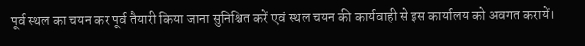पूर्व स्थल का चयन कर पूर्व तैयारी किया जाना सुनिश्चित करें एवं स्थल चयन की कार्यवाही से इस कार्यालय को अवगत करायें।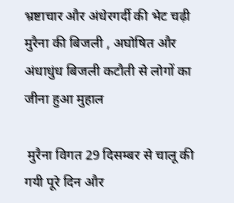भ्रष्टाचार और अंधेरगर्दी की भेट चढ़ी मुरैना की बिजली , अघोषित और अंधाधुंध बिजली कटौती से लोगों का जीना हुआ मुहाल

 मुरैना विगत 29 दिसम्बर से चालू की गयी पूरे दिन और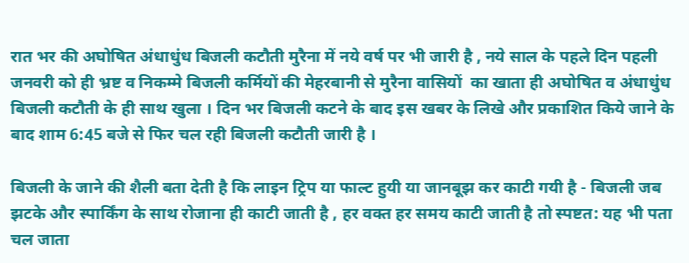रात भर की अघोषित अंधाधुंध बिजली कटौती मुरैना में नये वर्ष पर भी जारी है , नये साल के पहले दिन पहली जनवरी को ही भ्रष्ट व निकम्मे बिजली कर्मियों की मेहरबानी से मुरैना वासियों  का खाता ही अघोषित व अंधाधुंध बिजली कटौती के ही साथ खुला । दिन भर बिजली कटने के बाद इस खबर के लिखे और प्रकाशित किये जाने के बाद शाम 6:45 बजे से फिर चल रही बिजली कटौती जारी है ।

बिजली के जाने की शैली बता देती है कि लाइन ट्रिप या फाल्ट हुयी या जानबूझ कर काटी गयी है - बिजली जब झटके और स्पार्किंग के साथ रोजाना ही काटी जाती है , हर वक्त हर समय काटी जाती है तो स्पष्टत: यह भी पता चल जाता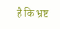है कि भ्रष्ट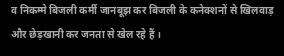व निकम्मे बिजली कर्मी जानबूझ कर बिजली के कनेक्शनों से खिलवाड़ और छेड़खानी कर जनता से खेल रहे हैं ।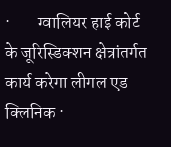·        ग्वालियर हाई कोर्ट के जूरिस्डिक्शन क्षेत्रांतर्गत कार्य करेगा लीगल एड क्लिनिक ·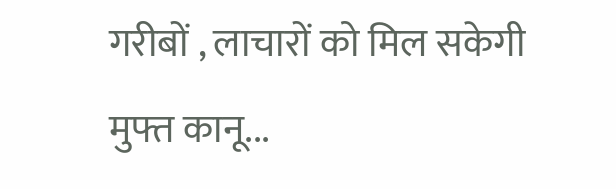गरीबों , लाचारों को मिल सकेगी मुफ्त कानू...